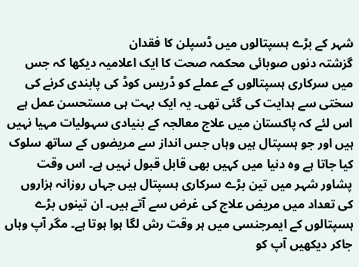شہر کے بڑے ہسپتالوں میں ڈسپلن کا فقدان
گزشتہ دنوں صوبائی محکمہ صحت کا ایک اعلامیہ دیکھا کہ جس میں سرکاری ہسپتالوں کے عملے کو ڈریس کوڈ کی پابندی کرنے کی سختی سے ہدایت کی گئی تھی۔ یہ ایک بہت ہی مستحسن عمل ہے اس لئے کہ پاکستان میں علاج معالجہ کے بنیادی سہولیات مہیا نہیں ہیں اور جو ہسپتال ہیں وہاں جس انداز سے مریضوں کے ساتھ سلوک کیا جاتا ہے وہ دنیا میں کہیں بھی قابل قبول نہیں ہے۔ اس وقت پشاور شہر میں تین بڑے سرکاری ہسپتال ہیں جہاں روزانہ ہزاروں کی تعداد میں مریض علاج کی غرض سے آتے ہیں۔ ان تینوں بڑے ہسپتالوں کے ایمرجنسی میں ہر وقت رش لگا ہوا ہوتا ہے۔ مگر آپ وہاں جاکر دیکھیں آپ کو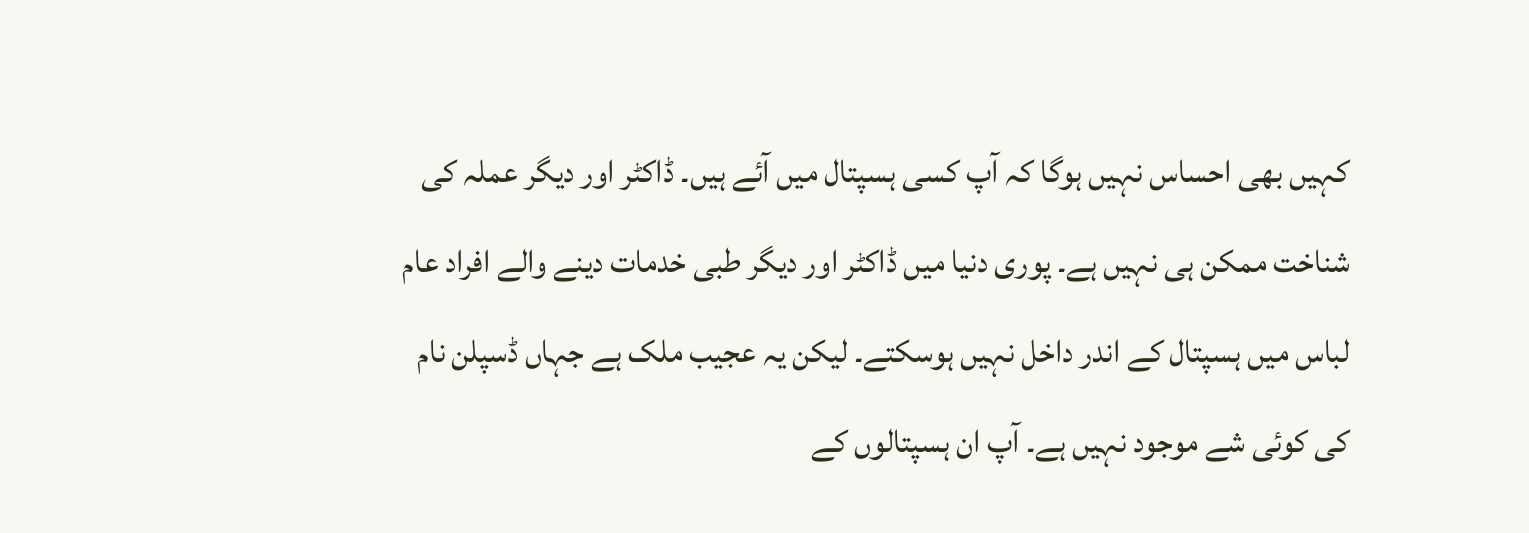کہیں بھی احساس نہیں ہوگا کہ آپ کسی ہسپتال میں آئے ہیں۔ ڈاکٹر اور دیگر عملہ کی شناخت ممکن ہی نہیں ہے۔ پوری دنیا میں ڈاکٹر اور دیگر طبی خدمات دینے والے افراد عام لباس میں ہسپتال کے اندر داخل نہیں ہوسکتے۔ لیکن یہ عجیب ملک ہے جہاں ڈسپلن نام کی کوئی شے موجود نہیں ہے۔ آپ ان ہسپتالوں کے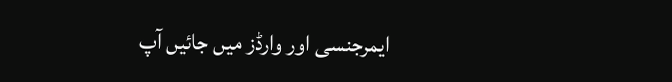ایمرجنسی اور وارڈز میں جائیں آپ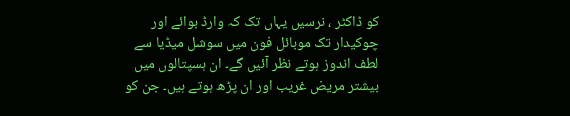کو ڈاکٹر ، نرسیں یہاں تک کہ وارڈ بوائے اور چوکیدار تک موبائل فون میں سوشل میڈیا سے لطف اندوز ہوتے نظر آئیں گے۔ ان ہسپتالوں میں بیشتر مریض غریب اور ان پڑھ ہوتے ہیں۔ جن کو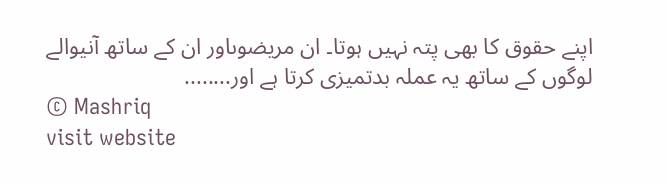اپنے حقوق کا بھی پتہ نہیں ہوتا۔ ان مریضوںاور ان کے ساتھ آنیوالے لوگوں کے ساتھ یہ عملہ بدتمیزی کرتا ہے اور........
© Mashriq
visit website